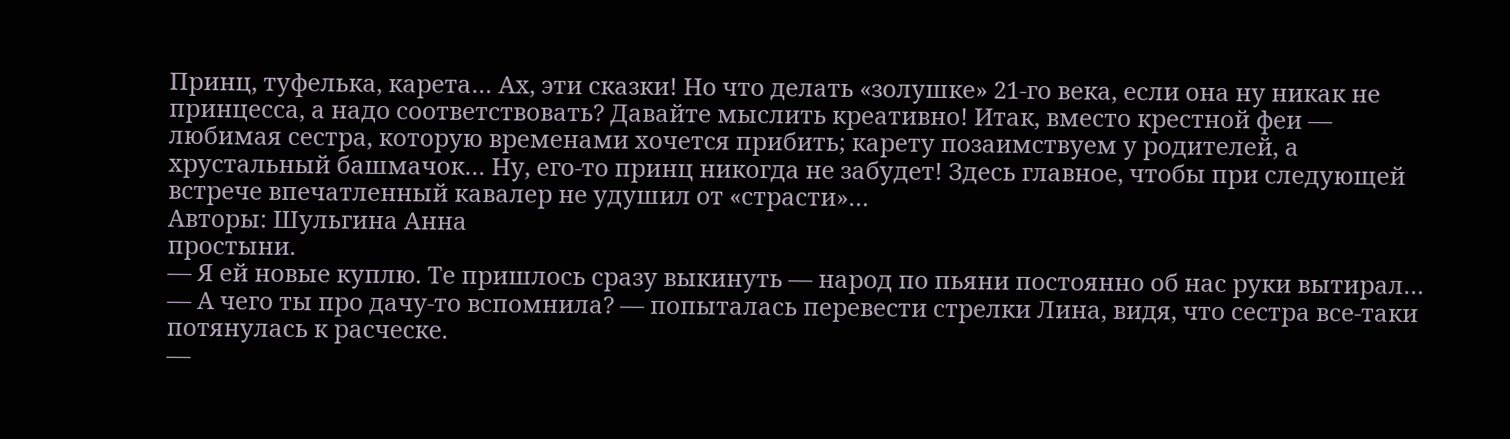Принц, туфелька, карета… Ах, эти сказки! Но что делать «золушке» 21-го века, если она ну никак не принцесса, а надо соответствовать? Давайте мыслить креативно! Итак, вместо крестной феи — любимая сестра, которую временами хочется прибить; карету позаимствуем у родителей, а хрустальный башмачок… Ну, его-то принц никогда не забудет! Здесь главное, чтобы при следующей встрече впечатленный кавалер не удушил от «страсти»…
Авторы: Шульгина Анна
простыни.
— Я ей новые куплю. Те пришлось сразу выкинуть — народ по пьяни постоянно об нас руки вытирал…
— А чего ты про дачу-то вспомнила? — попыталась перевести стрелки Лина, видя, что сестра все-таки потянулась к расческе.
—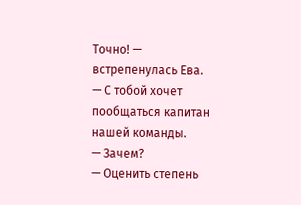Точно! — встрепенулась Ева. — С тобой хочет пообщаться капитан нашей команды.
— Зачем?
— Оценить степень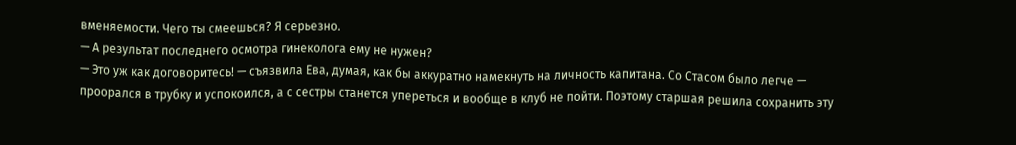вменяемости. Чего ты смеешься? Я серьезно.
— А результат последнего осмотра гинеколога ему не нужен?
— Это уж как договоритесь! — съязвила Ева, думая, как бы аккуратно намекнуть на личность капитана. Со Стасом было легче — проорался в трубку и успокоился, а с сестры станется упереться и вообще в клуб не пойти. Поэтому старшая решила сохранить эту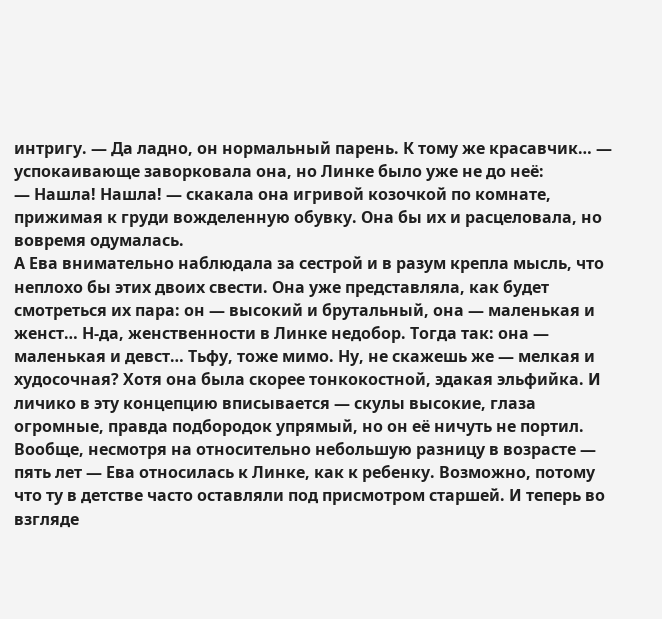интригу. — Да ладно, он нормальный парень. К тому же красавчик… — успокаивающе заворковала она, но Линке было уже не до неё:
— Нашла! Нашла! — скакала она игривой козочкой по комнате, прижимая к груди вожделенную обувку. Она бы их и расцеловала, но вовремя одумалась.
А Ева внимательно наблюдала за сестрой и в разум крепла мысль, что неплохо бы этих двоих свести. Она уже представляла, как будет смотреться их пара: он — высокий и брутальный, она — маленькая и женст… Н-да, женственности в Линке недобор. Тогда так: она — маленькая и девст… Тьфу, тоже мимо. Ну, не скажешь же — мелкая и худосочная? Хотя она была скорее тонкокостной, эдакая эльфийка. И личико в эту концепцию вписывается — скулы высокие, глаза огромные, правда подбородок упрямый, но он её ничуть не портил.
Вообще, несмотря на относительно небольшую разницу в возрасте — пять лет — Ева относилась к Линке, как к ребенку. Возможно, потому что ту в детстве часто оставляли под присмотром старшей. И теперь во взгляде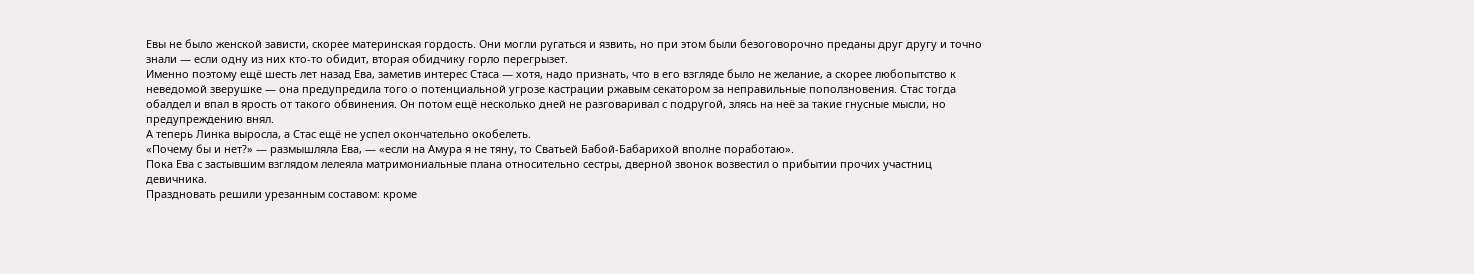Евы не было женской зависти, скорее материнская гордость. Они могли ругаться и язвить, но при этом были безоговорочно преданы друг другу и точно знали — если одну из них кто-то обидит, вторая обидчику горло перегрызет.
Именно поэтому ещё шесть лет назад Ева, заметив интерес Стаса — хотя, надо признать, что в его взгляде было не желание, а скорее любопытство к неведомой зверушке — она предупредила того о потенциальной угрозе кастрации ржавым секатором за неправильные поползновения. Стас тогда обалдел и впал в ярость от такого обвинения. Он потом ещё несколько дней не разговаривал с подругой, злясь на неё за такие гнусные мысли, но предупреждению внял.
А теперь Линка выросла, а Стас ещё не успел окончательно окобелеть.
«Почему бы и нет?» — размышляла Ева, — «если на Амура я не тяну, то Сватьей Бабой-Бабарихой вполне поработаю».
Пока Ева с застывшим взглядом лелеяла матримониальные плана относительно сестры, дверной звонок возвестил о прибытии прочих участниц девичника.
Праздновать решили урезанным составом: кроме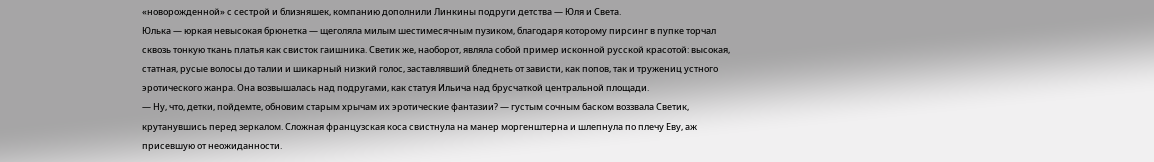«новорожденной» с сестрой и близняшек, компанию дополнили Линкины подруги детства — Юля и Света.
Юлька — юркая невысокая брюнетка — щеголяла милым шестимесячным пузиком, благодаря которому пирсинг в пупке торчал сквозь тонкую ткань платья как свисток гаишника. Светик же, наоборот, являла собой пример исконной русской красотой: высокая, статная, русые волосы до талии и шикарный низкий голос, заставлявший бледнеть от зависти, как попов, так и тружениц устного эротического жанра. Она возвышалась над подругами, как статуя Ильича над брусчаткой центральной площади.
— Ну, что, детки, пойдемте, обновим старым хрычам их эротические фантазии? — густым сочным баском воззвала Светик, крутанувшись перед зеркалом. Сложная французская коса свистнула на манер моргенштерна и шлепнула по плечу Еву, аж присевшую от неожиданности.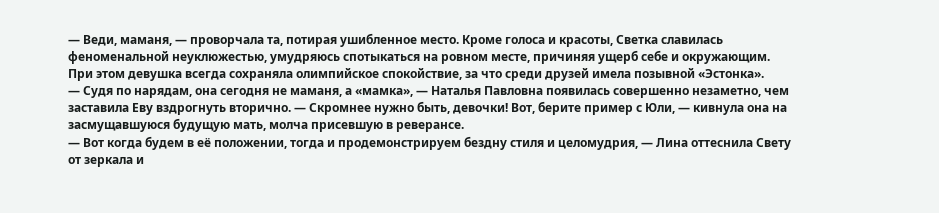— Веди, маманя, — проворчала та, потирая ушибленное место. Кроме голоса и красоты, Светка славилась феноменальной неуклюжестью, умудряюсь спотыкаться на ровном месте, причиняя ущерб себе и окружающим. При этом девушка всегда сохраняла олимпийское спокойствие, за что среди друзей имела позывной «Эстонка».
— Судя по нарядам, она сегодня не маманя, а «мамка», — Наталья Павловна появилась совершенно незаметно, чем заставила Еву вздрогнуть вторично. — Скромнее нужно быть, девочки! Вот, берите пример с Юли, — кивнула она на засмущавшуюся будущую мать, молча присевшую в реверансе.
— Вот когда будем в её положении, тогда и продемонстрируем бездну стиля и целомудрия, — Лина оттеснила Свету от зеркала и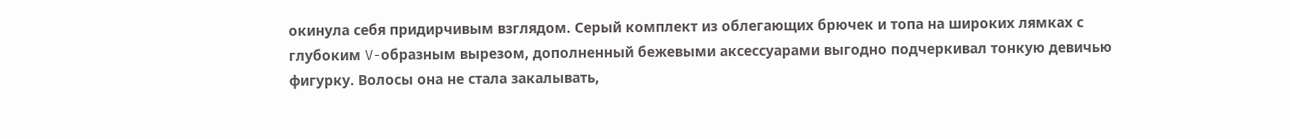окинула себя придирчивым взглядом. Серый комплект из облегающих брючек и топа на широких лямках с глубоким V-образным вырезом, дополненный бежевыми аксессуарами выгодно подчеркивал тонкую девичью фигурку. Волосы она не стала закалывать,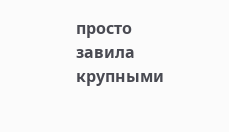просто завила крупными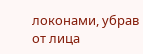локонами, убрав от лица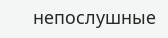непослушные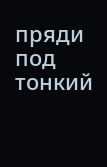пряди под тонкий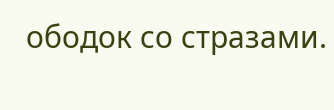ободок со стразами.